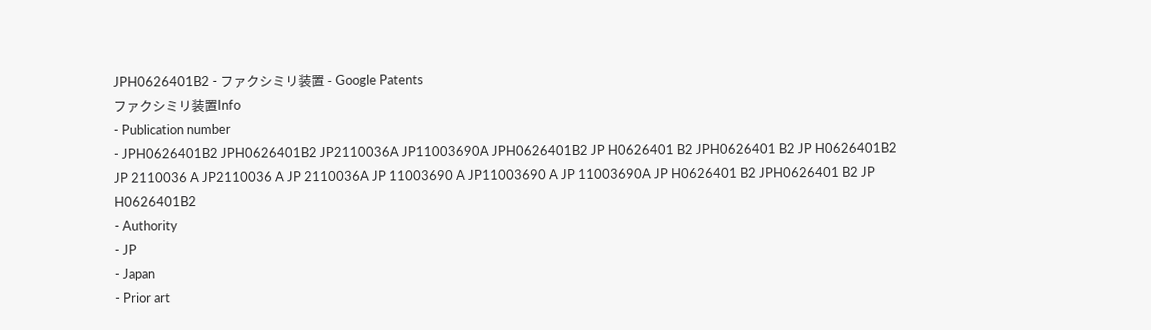JPH0626401B2 - ファクシミリ装置 - Google Patents
ファクシミリ装置Info
- Publication number
- JPH0626401B2 JPH0626401B2 JP2110036A JP11003690A JPH0626401B2 JP H0626401 B2 JPH0626401 B2 JP H0626401B2 JP 2110036 A JP2110036 A JP 2110036A JP 11003690 A JP11003690 A JP 11003690A JP H0626401 B2 JPH0626401 B2 JP H0626401B2
- Authority
- JP
- Japan
- Prior art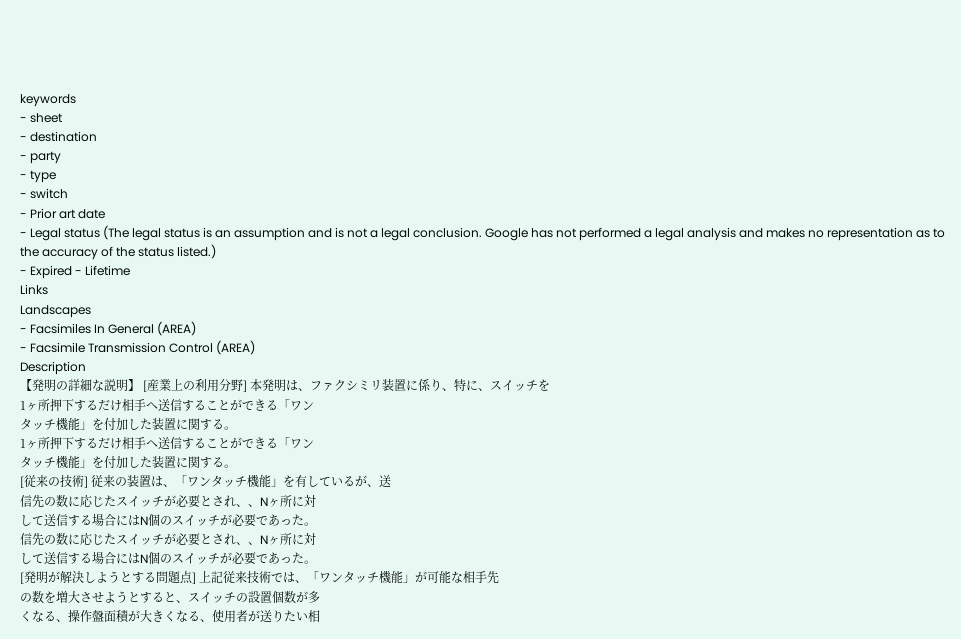keywords
- sheet
- destination
- party
- type
- switch
- Prior art date
- Legal status (The legal status is an assumption and is not a legal conclusion. Google has not performed a legal analysis and makes no representation as to the accuracy of the status listed.)
- Expired - Lifetime
Links
Landscapes
- Facsimiles In General (AREA)
- Facsimile Transmission Control (AREA)
Description
【発明の詳細な説明】 [産業上の利用分野] 本発明は、ファクシミリ装置に係り、特に、スイッチを
1ヶ所押下するだけ相手へ送信することができる「ワン
タッチ機能」を付加した装置に関する。
1ヶ所押下するだけ相手へ送信することができる「ワン
タッチ機能」を付加した装置に関する。
[従来の技術] 従来の装置は、「ワンタッチ機能」を有しているが、送
信先の数に応じたスイッチが必要とされ、、Nヶ所に対
して送信する場合にはN個のスイッチが必要であった。
信先の数に応じたスイッチが必要とされ、、Nヶ所に対
して送信する場合にはN個のスイッチが必要であった。
[発明が解決しようとする問題点] 上記従来技術では、「ワンタッチ機能」が可能な相手先
の数を増大させようとすると、スイッチの設置個数が多
くなる、操作盤面積が大きくなる、使用者が送りたい相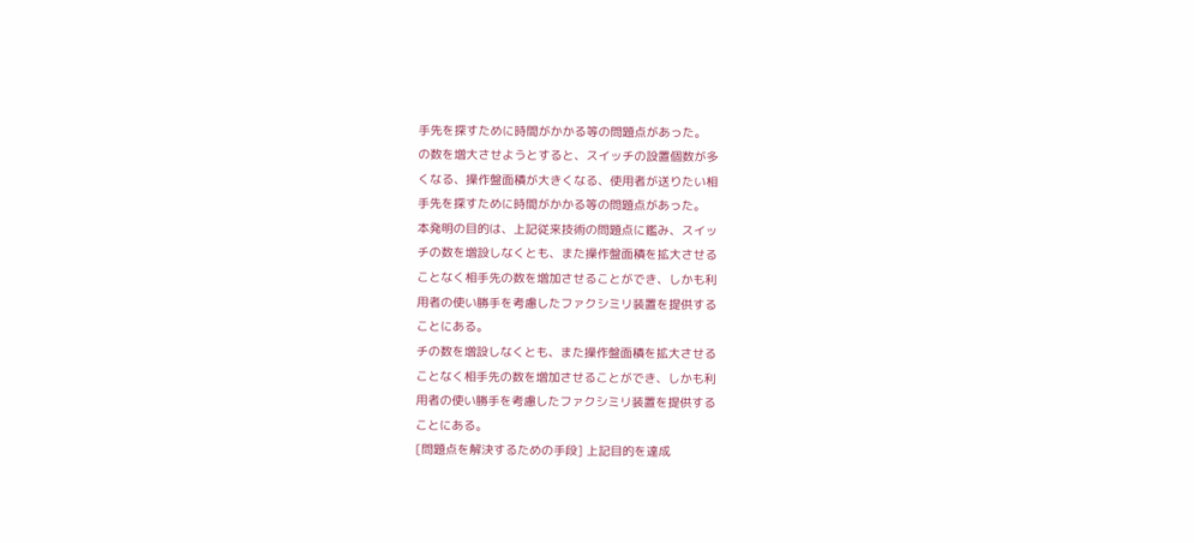手先を探すために時間がかかる等の問題点があった。
の数を増大させようとすると、スイッチの設置個数が多
くなる、操作盤面積が大きくなる、使用者が送りたい相
手先を探すために時間がかかる等の問題点があった。
本発明の目的は、上記従来技術の問題点に鑑み、スイッ
チの数を増設しなくとも、また操作盤面積を拡大させる
ことなく相手先の数を増加させることができ、しかも利
用者の使い勝手を考慮したファクシミリ装置を提供する
ことにある。
チの数を増設しなくとも、また操作盤面積を拡大させる
ことなく相手先の数を増加させることができ、しかも利
用者の使い勝手を考慮したファクシミリ装置を提供する
ことにある。
[問題点を解決するための手段] 上記目的を達成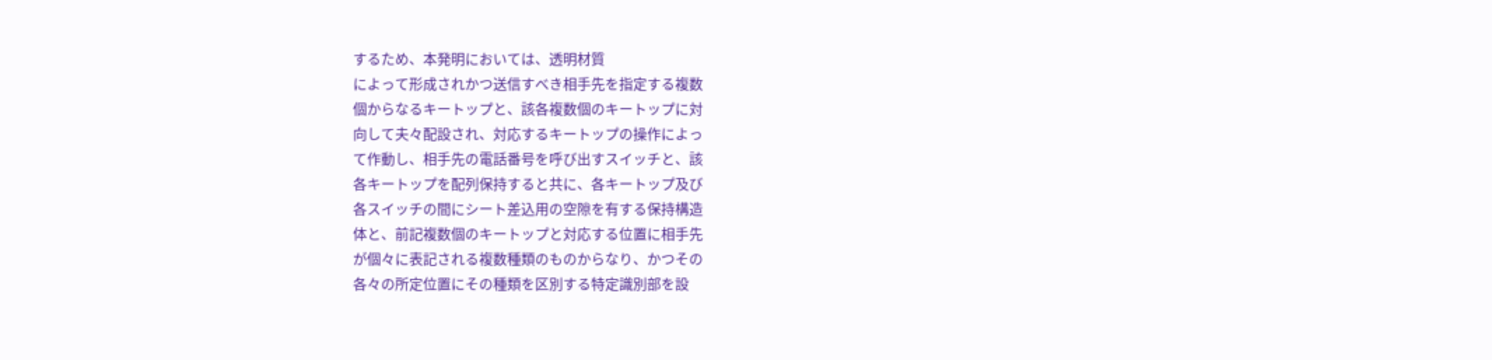するため、本発明においては、透明材質
によって形成されかつ送信すべき相手先を指定する複数
個からなるキートップと、該各複数個のキートップに対
向して夫々配設され、対応するキートップの操作によっ
て作動し、相手先の電話番号を呼び出すスイッチと、該
各キートップを配列保持すると共に、各キートップ及び
各スイッチの間にシート差込用の空隙を有する保持構造
体と、前記複数個のキートップと対応する位置に相手先
が個々に表記される複数種類のものからなり、かつその
各々の所定位置にその種類を区別する特定識別部を設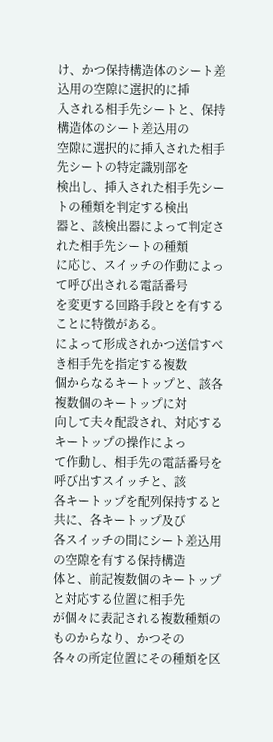け、かつ保持構造体のシート差込用の空隙に選択的に挿
入される相手先シートと、保持構造体のシート差込用の
空隙に選択的に挿入された相手先シートの特定識別部を
検出し、挿入された相手先シートの種類を判定する検出
器と、該検出器によって判定された相手先シートの種類
に応じ、スイッチの作動によって呼び出される電話番号
を変更する回路手段とを有することに特徴がある。
によって形成されかつ送信すべき相手先を指定する複数
個からなるキートップと、該各複数個のキートップに対
向して夫々配設され、対応するキートップの操作によっ
て作動し、相手先の電話番号を呼び出すスイッチと、該
各キートップを配列保持すると共に、各キートップ及び
各スイッチの間にシート差込用の空隙を有する保持構造
体と、前記複数個のキートップと対応する位置に相手先
が個々に表記される複数種類のものからなり、かつその
各々の所定位置にその種類を区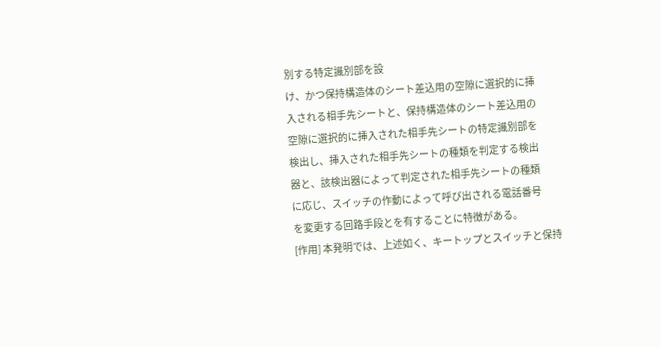別する特定識別部を設
け、かつ保持構造体のシート差込用の空隙に選択的に挿
入される相手先シートと、保持構造体のシート差込用の
空隙に選択的に挿入された相手先シートの特定識別部を
検出し、挿入された相手先シートの種類を判定する検出
器と、該検出器によって判定された相手先シートの種類
に応じ、スイッチの作動によって呼び出される電話番号
を変更する回路手段とを有することに特徴がある。
[作用] 本発明では、上述如く、キートップとスイッチと保持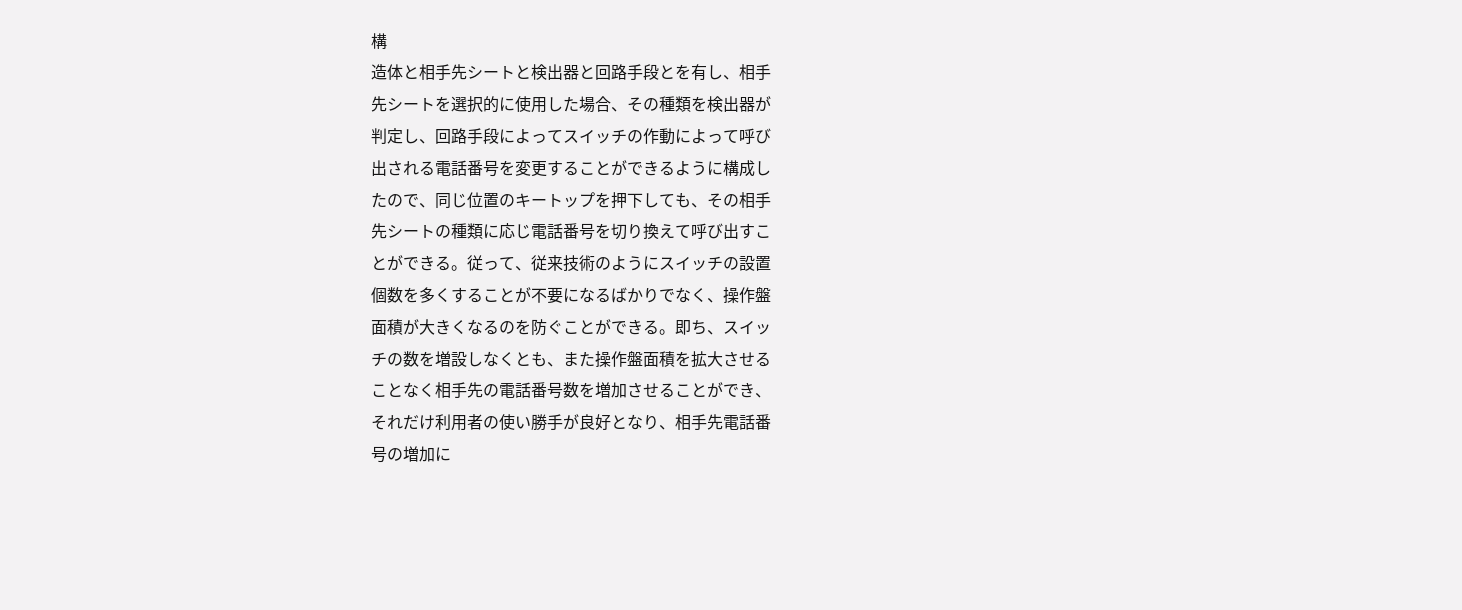構
造体と相手先シートと検出器と回路手段とを有し、相手
先シートを選択的に使用した場合、その種類を検出器が
判定し、回路手段によってスイッチの作動によって呼び
出される電話番号を変更することができるように構成し
たので、同じ位置のキートップを押下しても、その相手
先シートの種類に応じ電話番号を切り換えて呼び出すこ
とができる。従って、従来技術のようにスイッチの設置
個数を多くすることが不要になるばかりでなく、操作盤
面積が大きくなるのを防ぐことができる。即ち、スイッ
チの数を増設しなくとも、また操作盤面積を拡大させる
ことなく相手先の電話番号数を増加させることができ、
それだけ利用者の使い勝手が良好となり、相手先電話番
号の増加に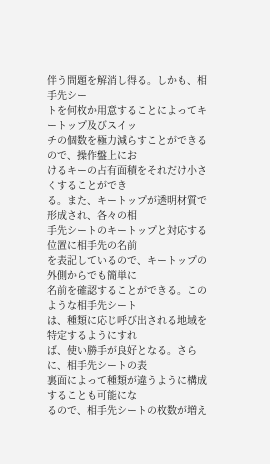伴う問題を解消し得る。しかも、相手先シー
トを何枚か用意することによってキートップ及びスイッ
チの個数を極力減らすことができるので、操作盤上にお
けるキーの占有面積をそれだけ小さくすることができ
る。また、キートップが透明材質で形成され、各々の相
手先シートのキートップと対応する位置に相手先の名前
を表記しているので、キートップの外側からでも簡単に
名前を確認することができる。このような相手先シート
は、種類に応じ呼び出される地域を特定するようにすれ
ば、使い勝手が良好となる。さらに、相手先シートの表
裏面によって種類が違うように構成することも可能にな
るので、相手先シートの枚数が増え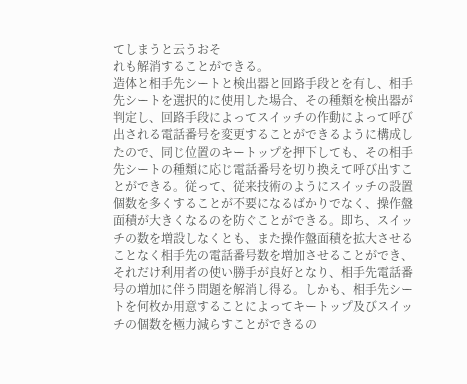てしまうと云うおそ
れも解消することができる。
造体と相手先シートと検出器と回路手段とを有し、相手
先シートを選択的に使用した場合、その種類を検出器が
判定し、回路手段によってスイッチの作動によって呼び
出される電話番号を変更することができるように構成し
たので、同じ位置のキートップを押下しても、その相手
先シートの種類に応じ電話番号を切り換えて呼び出すこ
とができる。従って、従来技術のようにスイッチの設置
個数を多くすることが不要になるばかりでなく、操作盤
面積が大きくなるのを防ぐことができる。即ち、スイッ
チの数を増設しなくとも、また操作盤面積を拡大させる
ことなく相手先の電話番号数を増加させることができ、
それだけ利用者の使い勝手が良好となり、相手先電話番
号の増加に伴う問題を解消し得る。しかも、相手先シー
トを何枚か用意することによってキートップ及びスイッ
チの個数を極力減らすことができるの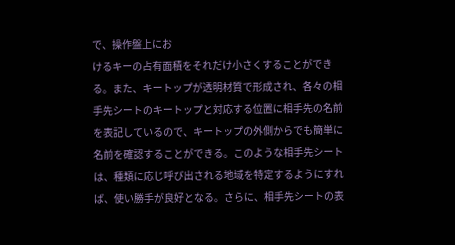で、操作盤上にお
けるキーの占有面積をそれだけ小さくすることができ
る。また、キートップが透明材質で形成され、各々の相
手先シートのキートップと対応する位置に相手先の名前
を表記しているので、キートップの外側からでも簡単に
名前を確認することができる。このような相手先シート
は、種類に応じ呼び出される地域を特定するようにすれ
ば、使い勝手が良好となる。さらに、相手先シートの表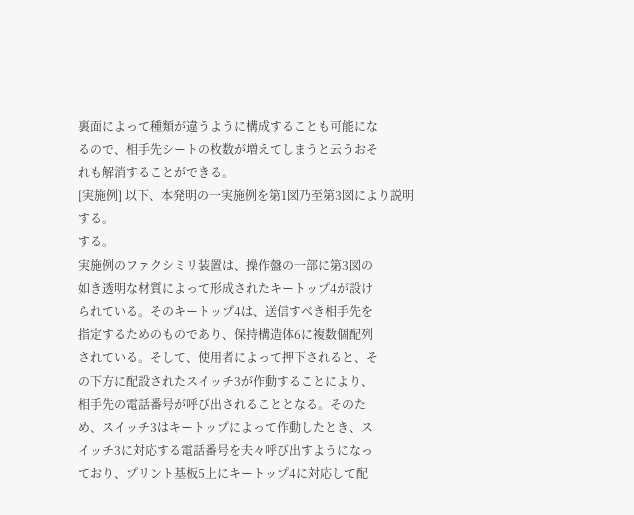裏面によって種類が違うように構成することも可能にな
るので、相手先シートの枚数が増えてしまうと云うおそ
れも解消することができる。
[実施例] 以下、本発明の一実施例を第1図乃至第3図により説明
する。
する。
実施例のファクシミリ装置は、操作盤の一部に第3図の
如き透明な材質によって形成されたキートップ4が設け
られている。そのキートップ4は、送信すべき相手先を
指定するためのものであり、保持構造体6に複数個配列
されている。そして、使用者によって押下されると、そ
の下方に配設されたスイッチ3が作動することにより、
相手先の電話番号が呼び出されることとなる。そのた
め、スイッチ3はキートップによって作動したとき、ス
イッチ3に対応する電話番号を夫々呼び出すようになっ
ており、プリント基板5上にキートップ4に対応して配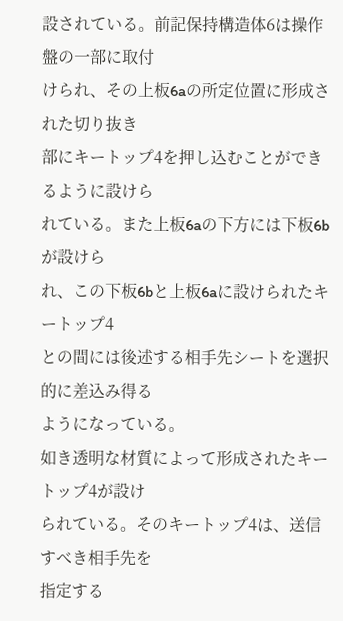設されている。前記保持構造体6は操作盤の一部に取付
けられ、その上板6aの所定位置に形成された切り抜き
部にキートップ4を押し込むことができるように設けら
れている。また上板6aの下方には下板6bが設けら
れ、この下板6bと上板6aに設けられたキートップ4
との間には後述する相手先シートを選択的に差込み得る
ようになっている。
如き透明な材質によって形成されたキートップ4が設け
られている。そのキートップ4は、送信すべき相手先を
指定する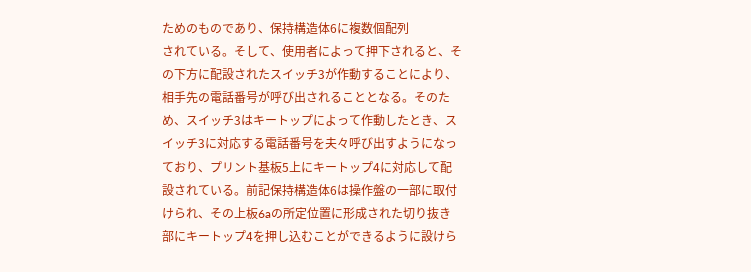ためのものであり、保持構造体6に複数個配列
されている。そして、使用者によって押下されると、そ
の下方に配設されたスイッチ3が作動することにより、
相手先の電話番号が呼び出されることとなる。そのた
め、スイッチ3はキートップによって作動したとき、ス
イッチ3に対応する電話番号を夫々呼び出すようになっ
ており、プリント基板5上にキートップ4に対応して配
設されている。前記保持構造体6は操作盤の一部に取付
けられ、その上板6aの所定位置に形成された切り抜き
部にキートップ4を押し込むことができるように設けら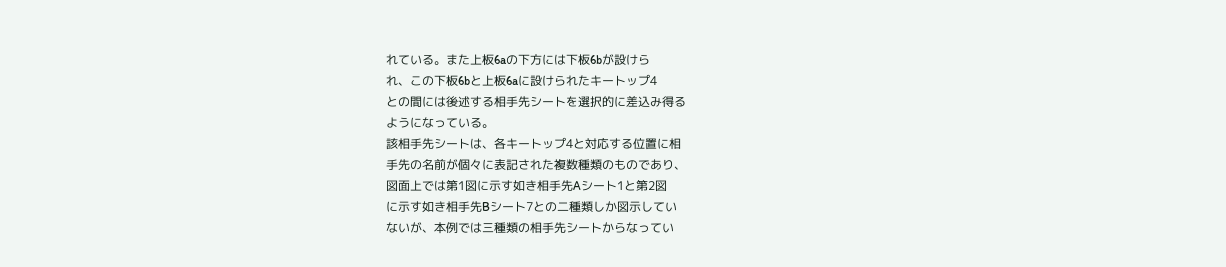れている。また上板6aの下方には下板6bが設けら
れ、この下板6bと上板6aに設けられたキートップ4
との間には後述する相手先シートを選択的に差込み得る
ようになっている。
該相手先シートは、各キートップ4と対応する位置に相
手先の名前が個々に表記された複数種類のものであり、
図面上では第1図に示す如き相手先Aシート1と第2図
に示す如き相手先Bシート7との二種類しか図示してい
ないが、本例では三種類の相手先シートからなってい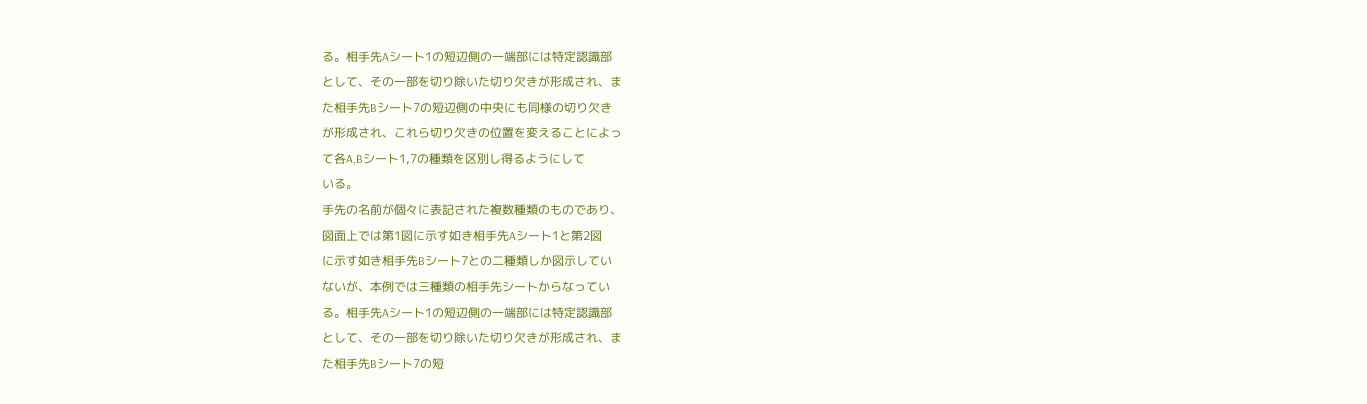る。相手先Aシート1の短辺側の一端部には特定認識部
として、その一部を切り除いた切り欠きが形成され、ま
た相手先Bシート7の短辺側の中央にも同様の切り欠き
が形成され、これら切り欠きの位置を変えることによっ
て各A,Bシート1,7の種類を区別し得るようにして
いる。
手先の名前が個々に表記された複数種類のものであり、
図面上では第1図に示す如き相手先Aシート1と第2図
に示す如き相手先Bシート7との二種類しか図示してい
ないが、本例では三種類の相手先シートからなってい
る。相手先Aシート1の短辺側の一端部には特定認識部
として、その一部を切り除いた切り欠きが形成され、ま
た相手先Bシート7の短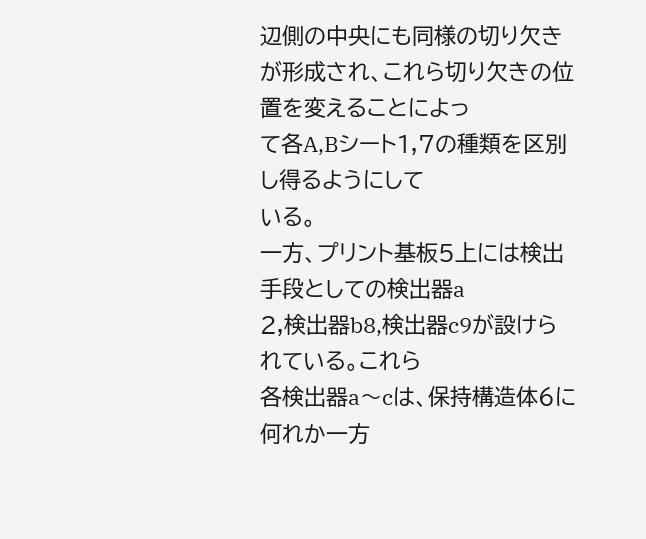辺側の中央にも同様の切り欠き
が形成され、これら切り欠きの位置を変えることによっ
て各A,Bシート1,7の種類を区別し得るようにして
いる。
一方、プリント基板5上には検出手段としての検出器a
2,検出器b8,検出器c9が設けられている。これら
各検出器a〜cは、保持構造体6に何れか一方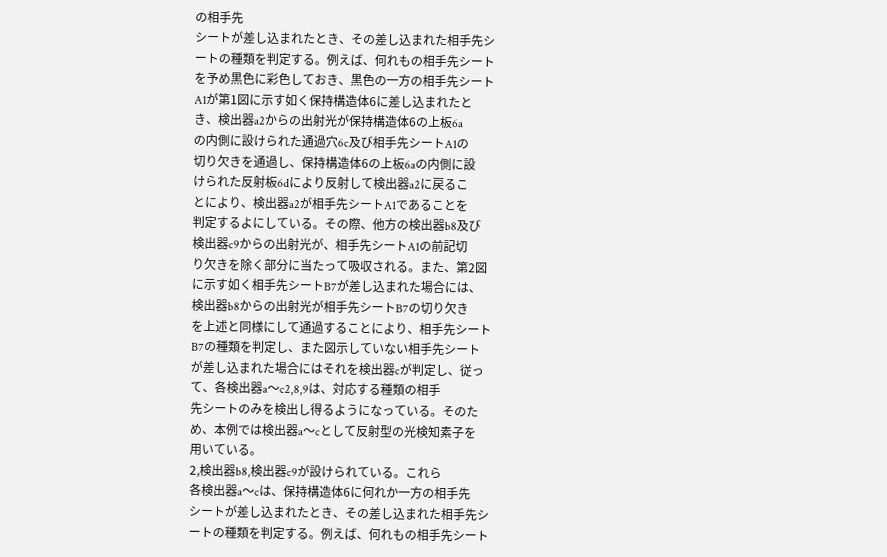の相手先
シートが差し込まれたとき、その差し込まれた相手先シ
ートの種類を判定する。例えば、何れもの相手先シート
を予め黒色に彩色しておき、黒色の一方の相手先シート
A1が第1図に示す如く保持構造体6に差し込まれたと
き、検出器a2からの出射光が保持構造体6の上板6a
の内側に設けられた通過穴6c及び相手先シートA1の
切り欠きを通過し、保持構造体6の上板6aの内側に設
けられた反射板6dにより反射して検出器a2に戻るこ
とにより、検出器a2が相手先シートA1であることを
判定するよにしている。その際、他方の検出器b8及び
検出器c9からの出射光が、相手先シートA1の前記切
り欠きを除く部分に当たって吸収される。また、第2図
に示す如く相手先シートB7が差し込まれた場合には、
検出器b8からの出射光が相手先シートB7の切り欠き
を上述と同様にして通過することにより、相手先シート
B7の種類を判定し、また図示していない相手先シート
が差し込まれた場合にはそれを検出器cが判定し、従っ
て、各検出器a〜c2,8,9は、対応する種類の相手
先シートのみを検出し得るようになっている。そのた
め、本例では検出器a〜cとして反射型の光検知素子を
用いている。
2,検出器b8,検出器c9が設けられている。これら
各検出器a〜cは、保持構造体6に何れか一方の相手先
シートが差し込まれたとき、その差し込まれた相手先シ
ートの種類を判定する。例えば、何れもの相手先シート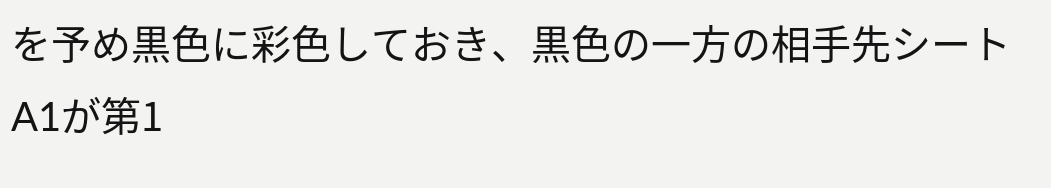を予め黒色に彩色しておき、黒色の一方の相手先シート
A1が第1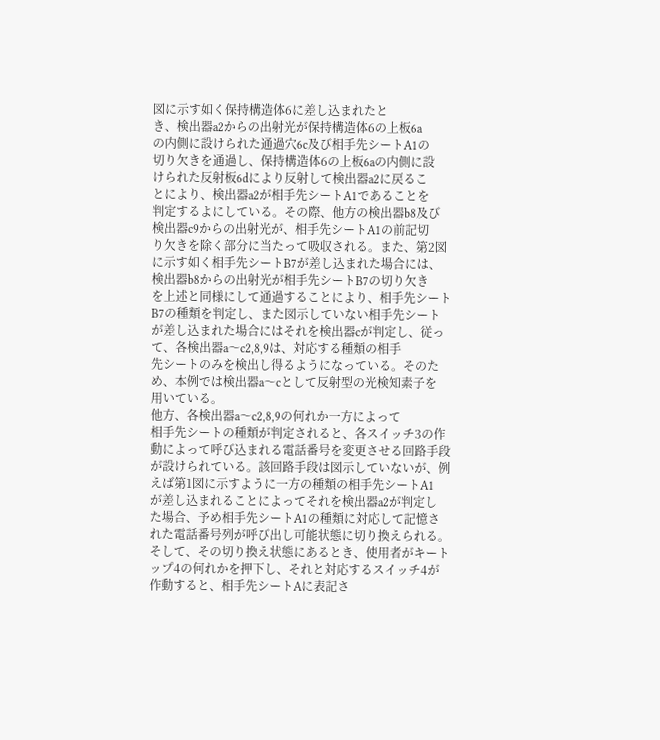図に示す如く保持構造体6に差し込まれたと
き、検出器a2からの出射光が保持構造体6の上板6a
の内側に設けられた通過穴6c及び相手先シートA1の
切り欠きを通過し、保持構造体6の上板6aの内側に設
けられた反射板6dにより反射して検出器a2に戻るこ
とにより、検出器a2が相手先シートA1であることを
判定するよにしている。その際、他方の検出器b8及び
検出器c9からの出射光が、相手先シートA1の前記切
り欠きを除く部分に当たって吸収される。また、第2図
に示す如く相手先シートB7が差し込まれた場合には、
検出器b8からの出射光が相手先シートB7の切り欠き
を上述と同様にして通過することにより、相手先シート
B7の種類を判定し、また図示していない相手先シート
が差し込まれた場合にはそれを検出器cが判定し、従っ
て、各検出器a〜c2,8,9は、対応する種類の相手
先シートのみを検出し得るようになっている。そのた
め、本例では検出器a〜cとして反射型の光検知素子を
用いている。
他方、各検出器a〜c2,8,9の何れか一方によって
相手先シートの種類が判定されると、各スイッチ3の作
動によって呼び込まれる電話番号を変更させる回路手段
が設けられている。該回路手段は図示していないが、例
えば第1図に示すように一方の種類の相手先シートA1
が差し込まれることによってそれを検出器a2が判定し
た場合、予め相手先シートA1の種類に対応して記憶さ
れた電話番号列が呼び出し可能状態に切り換えられる。
そして、その切り換え状態にあるとき、使用者がキート
ップ4の何れかを押下し、それと対応するスイッチ4が
作動すると、相手先シートAに表記さ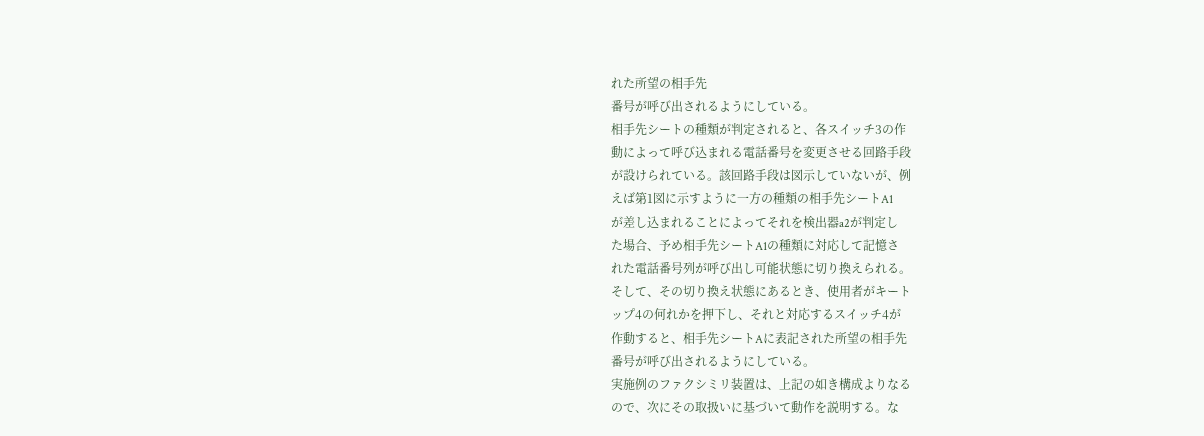れた所望の相手先
番号が呼び出されるようにしている。
相手先シートの種類が判定されると、各スイッチ3の作
動によって呼び込まれる電話番号を変更させる回路手段
が設けられている。該回路手段は図示していないが、例
えば第1図に示すように一方の種類の相手先シートA1
が差し込まれることによってそれを検出器a2が判定し
た場合、予め相手先シートA1の種類に対応して記憶さ
れた電話番号列が呼び出し可能状態に切り換えられる。
そして、その切り換え状態にあるとき、使用者がキート
ップ4の何れかを押下し、それと対応するスイッチ4が
作動すると、相手先シートAに表記された所望の相手先
番号が呼び出されるようにしている。
実施例のファクシミリ装置は、上記の如き構成よりなる
ので、次にその取扱いに基づいて動作を説明する。な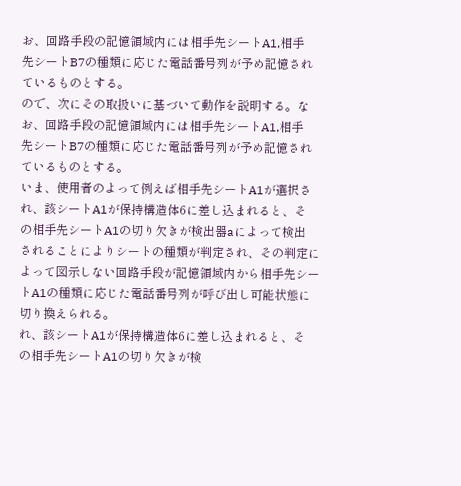お、回路手段の記憶領域内には相手先シートA1,相手
先シートB7の種類に応じた電話番号列が予め記憶され
ているものとする。
ので、次にその取扱いに基づいて動作を説明する。な
お、回路手段の記憶領域内には相手先シートA1,相手
先シートB7の種類に応じた電話番号列が予め記憶され
ているものとする。
いま、使用者のよって例えば相手先シートA1が選択さ
れ、該シートA1が保持構造体6に差し込まれると、そ
の相手先シートA1の切り欠きが検出器aによって検出
されることによりシートの種類が判定され、その判定に
よって図示しない回路手段が記憶領域内から相手先シー
トA1の種類に応じた電話番号列が呼び出し可能状態に
切り換えられる。
れ、該シートA1が保持構造体6に差し込まれると、そ
の相手先シートA1の切り欠きが検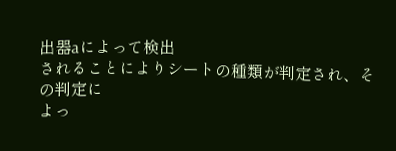出器aによって検出
されることによりシートの種類が判定され、その判定に
よっ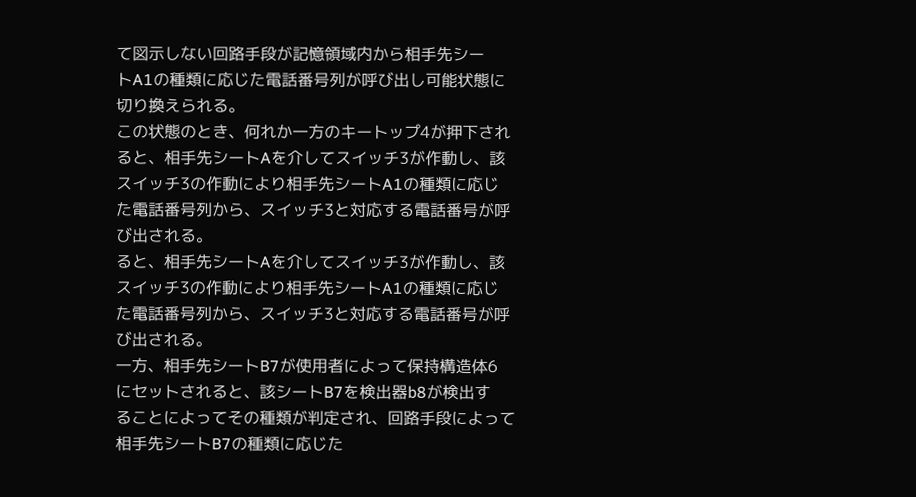て図示しない回路手段が記憶領域内から相手先シー
トA1の種類に応じた電話番号列が呼び出し可能状態に
切り換えられる。
この状態のとき、何れか一方のキートップ4が押下され
ると、相手先シートAを介してスイッチ3が作動し、該
スイッチ3の作動により相手先シートA1の種類に応じ
た電話番号列から、スイッチ3と対応する電話番号が呼
び出される。
ると、相手先シートAを介してスイッチ3が作動し、該
スイッチ3の作動により相手先シートA1の種類に応じ
た電話番号列から、スイッチ3と対応する電話番号が呼
び出される。
一方、相手先シートB7が使用者によって保持構造体6
にセットされると、該シートB7を検出器b8が検出す
ることによってその種類が判定され、回路手段によって
相手先シートB7の種類に応じた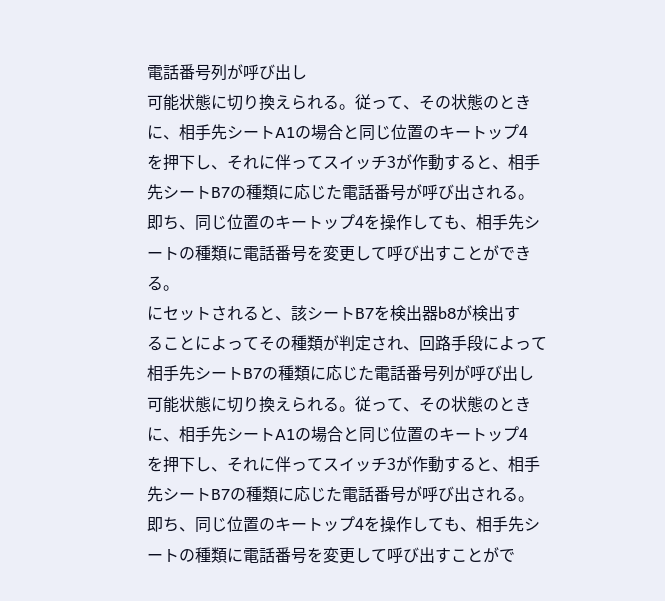電話番号列が呼び出し
可能状態に切り換えられる。従って、その状態のとき
に、相手先シートA1の場合と同じ位置のキートップ4
を押下し、それに伴ってスイッチ3が作動すると、相手
先シートB7の種類に応じた電話番号が呼び出される。
即ち、同じ位置のキートップ4を操作しても、相手先シ
ートの種類に電話番号を変更して呼び出すことができ
る。
にセットされると、該シートB7を検出器b8が検出す
ることによってその種類が判定され、回路手段によって
相手先シートB7の種類に応じた電話番号列が呼び出し
可能状態に切り換えられる。従って、その状態のとき
に、相手先シートA1の場合と同じ位置のキートップ4
を押下し、それに伴ってスイッチ3が作動すると、相手
先シートB7の種類に応じた電話番号が呼び出される。
即ち、同じ位置のキートップ4を操作しても、相手先シ
ートの種類に電話番号を変更して呼び出すことがで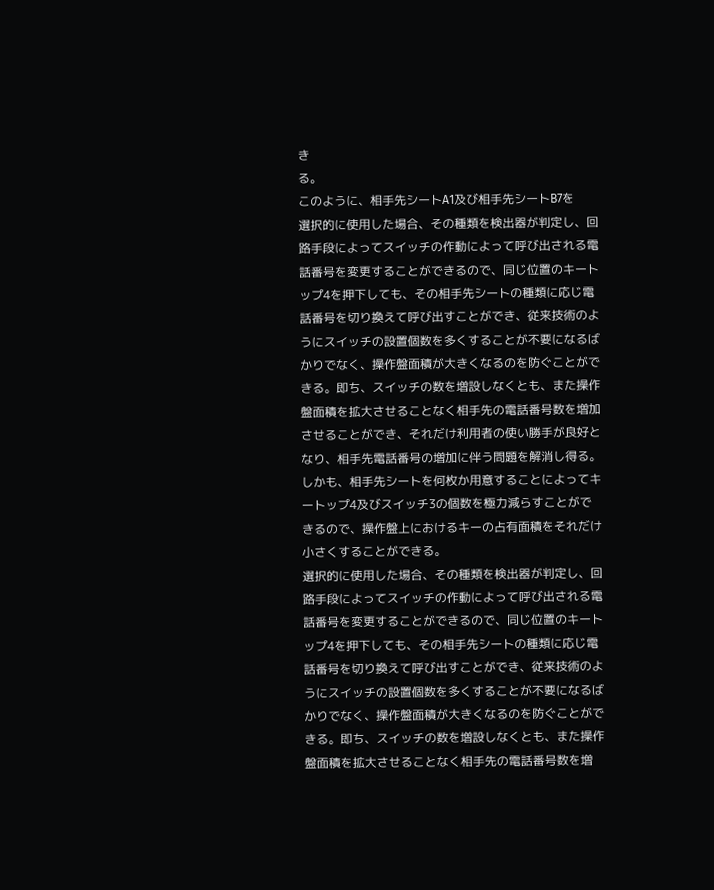き
る。
このように、相手先シートA1及び相手先シートB7を
選択的に使用した場合、その種類を検出器が判定し、回
路手段によってスイッチの作動によって呼び出される電
話番号を変更することができるので、同じ位置のキート
ップ4を押下しても、その相手先シートの種類に応じ電
話番号を切り換えて呼び出すことができ、従来技術のよ
うにスイッチの設置個数を多くすることが不要になるば
かりでなく、操作盤面積が大きくなるのを防ぐことがで
きる。即ち、スイッチの数を増設しなくとも、また操作
盤面積を拡大させることなく相手先の電話番号数を増加
させることができ、それだけ利用者の使い勝手が良好と
なり、相手先電話番号の増加に伴う問題を解消し得る。
しかも、相手先シートを何枚か用意することによってキ
ートップ4及びスイッチ3の個数を極力減らすことがで
きるので、操作盤上におけるキーの占有面積をそれだけ
小さくすることができる。
選択的に使用した場合、その種類を検出器が判定し、回
路手段によってスイッチの作動によって呼び出される電
話番号を変更することができるので、同じ位置のキート
ップ4を押下しても、その相手先シートの種類に応じ電
話番号を切り換えて呼び出すことができ、従来技術のよ
うにスイッチの設置個数を多くすることが不要になるば
かりでなく、操作盤面積が大きくなるのを防ぐことがで
きる。即ち、スイッチの数を増設しなくとも、また操作
盤面積を拡大させることなく相手先の電話番号数を増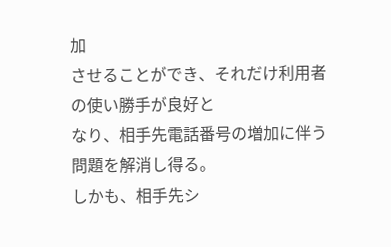加
させることができ、それだけ利用者の使い勝手が良好と
なり、相手先電話番号の増加に伴う問題を解消し得る。
しかも、相手先シ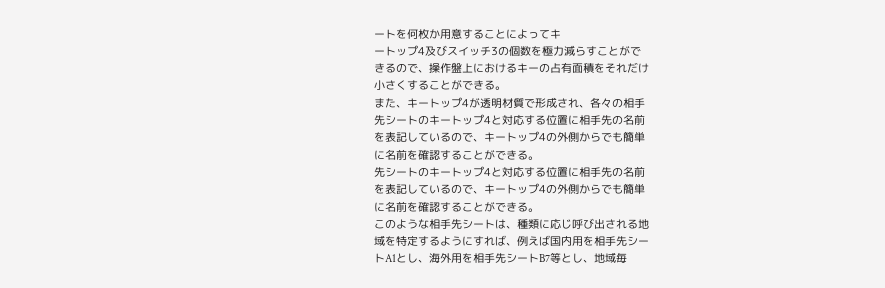ートを何枚か用意することによってキ
ートップ4及びスイッチ3の個数を極力減らすことがで
きるので、操作盤上におけるキーの占有面積をそれだけ
小さくすることができる。
また、キートップ4が透明材質で形成され、各々の相手
先シートのキートップ4と対応する位置に相手先の名前
を表記しているので、キートップ4の外側からでも簡単
に名前を確認することができる。
先シートのキートップ4と対応する位置に相手先の名前
を表記しているので、キートップ4の外側からでも簡単
に名前を確認することができる。
このような相手先シートは、種類に応じ呼び出される地
域を特定するようにすれば、例えば国内用を相手先シー
トA1とし、海外用を相手先シートB7等とし、地域毎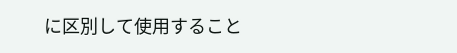に区別して使用すること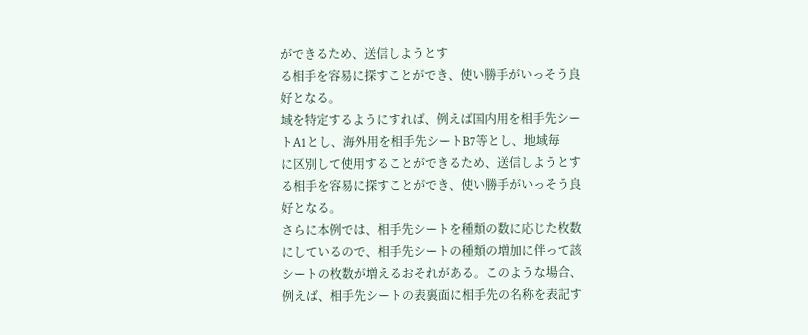ができるため、送信しようとす
る相手を容易に探すことができ、使い勝手がいっそう良
好となる。
域を特定するようにすれば、例えば国内用を相手先シー
トA1とし、海外用を相手先シートB7等とし、地域毎
に区別して使用することができるため、送信しようとす
る相手を容易に探すことができ、使い勝手がいっそう良
好となる。
さらに本例では、相手先シートを種類の数に応じた枚数
にしているので、相手先シートの種類の増加に伴って該
シートの枚数が増えるおそれがある。このような場合、
例えば、相手先シートの表裏面に相手先の名称を表記す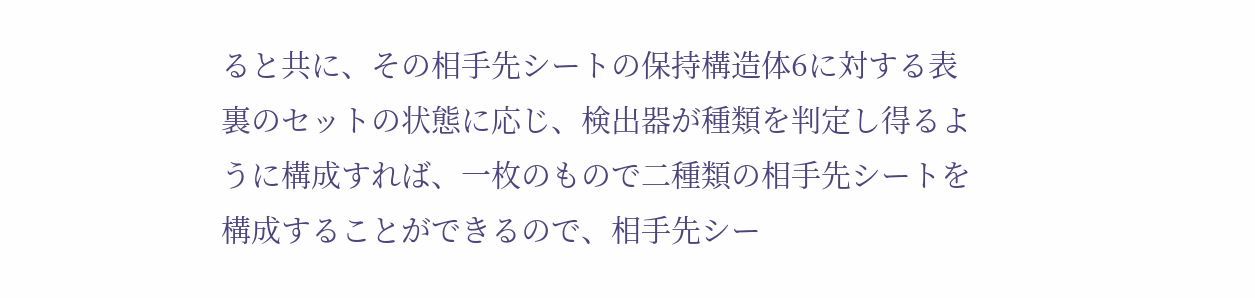ると共に、その相手先シートの保持構造体6に対する表
裏のセットの状態に応じ、検出器が種類を判定し得るよ
うに構成すれば、一枚のもので二種類の相手先シートを
構成することができるので、相手先シー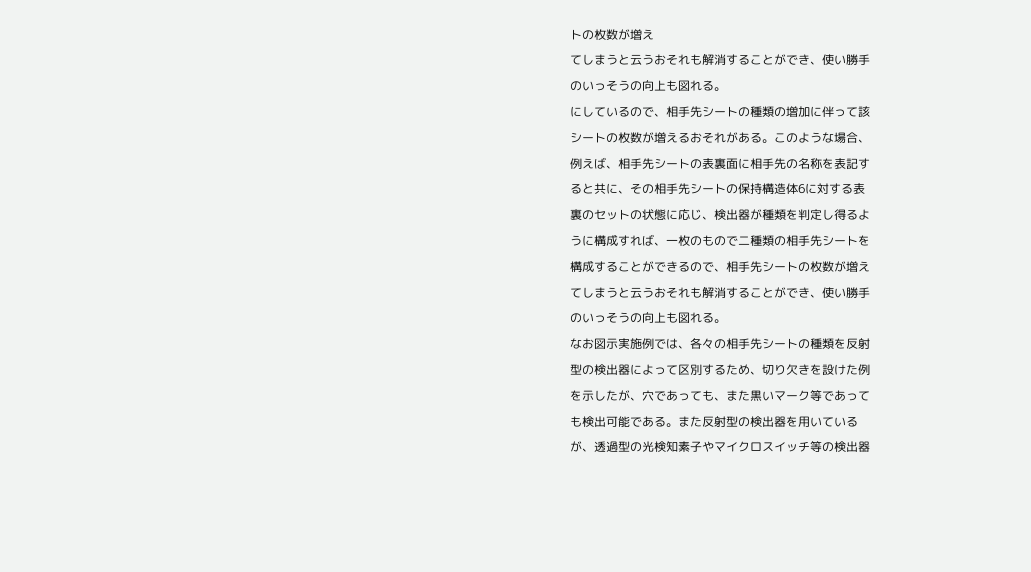トの枚数が増え
てしまうと云うおそれも解消することができ、使い勝手
のいっそうの向上も図れる。
にしているので、相手先シートの種類の増加に伴って該
シートの枚数が増えるおそれがある。このような場合、
例えば、相手先シートの表裏面に相手先の名称を表記す
ると共に、その相手先シートの保持構造体6に対する表
裏のセットの状態に応じ、検出器が種類を判定し得るよ
うに構成すれば、一枚のもので二種類の相手先シートを
構成することができるので、相手先シートの枚数が増え
てしまうと云うおそれも解消することができ、使い勝手
のいっそうの向上も図れる。
なお図示実施例では、各々の相手先シートの種類を反射
型の検出器によって区別するため、切り欠きを設けた例
を示したが、穴であっても、また黒いマーク等であって
も検出可能である。また反射型の検出器を用いている
が、透過型の光検知素子やマイクロスイッチ等の検出器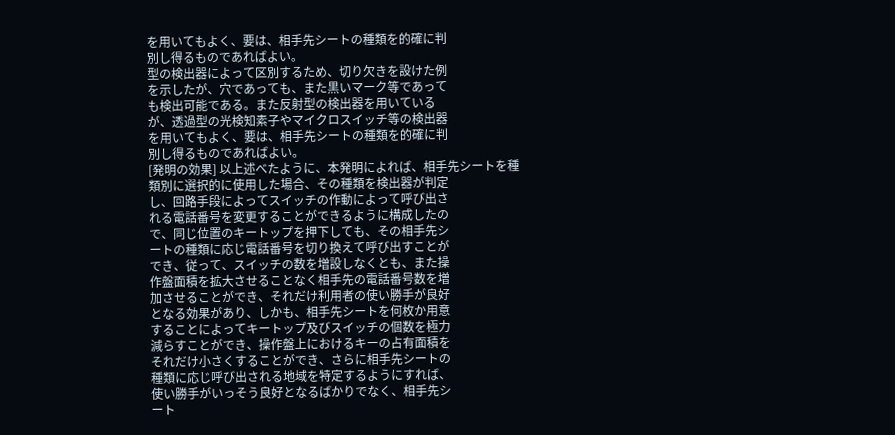を用いてもよく、要は、相手先シートの種類を的確に判
別し得るものであればよい。
型の検出器によって区別するため、切り欠きを設けた例
を示したが、穴であっても、また黒いマーク等であって
も検出可能である。また反射型の検出器を用いている
が、透過型の光検知素子やマイクロスイッチ等の検出器
を用いてもよく、要は、相手先シートの種類を的確に判
別し得るものであればよい。
[発明の効果] 以上述べたように、本発明によれば、相手先シートを種
類別に選択的に使用した場合、その種類を検出器が判定
し、回路手段によってスイッチの作動によって呼び出さ
れる電話番号を変更することができるように構成したの
で、同じ位置のキートップを押下しても、その相手先シ
ートの種類に応じ電話番号を切り換えて呼び出すことが
でき、従って、スイッチの数を増設しなくとも、また操
作盤面積を拡大させることなく相手先の電話番号数を増
加させることができ、それだけ利用者の使い勝手が良好
となる効果があり、しかも、相手先シートを何枚か用意
することによってキートップ及びスイッチの個数を極力
減らすことができ、操作盤上におけるキーの占有面積を
それだけ小さくすることができ、さらに相手先シートの
種類に応じ呼び出される地域を特定するようにすれば、
使い勝手がいっそう良好となるばかりでなく、相手先シ
ート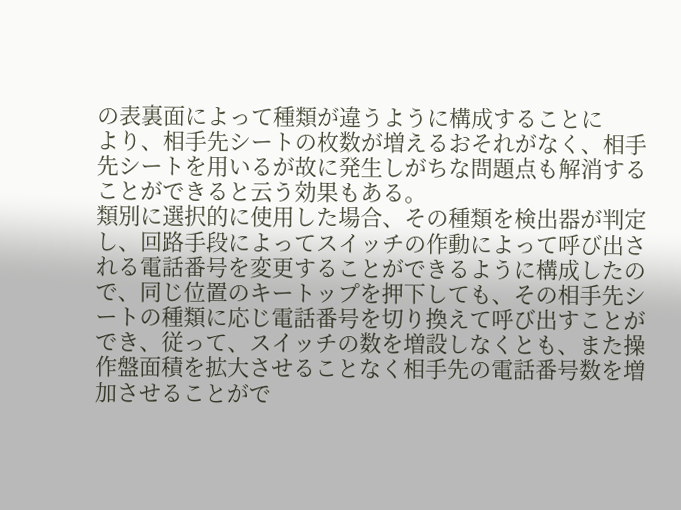の表裏面によって種類が違うように構成することに
より、相手先シートの枚数が増えるおそれがなく、相手
先シートを用いるが故に発生しがちな問題点も解消する
ことができると云う効果もある。
類別に選択的に使用した場合、その種類を検出器が判定
し、回路手段によってスイッチの作動によって呼び出さ
れる電話番号を変更することができるように構成したの
で、同じ位置のキートップを押下しても、その相手先シ
ートの種類に応じ電話番号を切り換えて呼び出すことが
でき、従って、スイッチの数を増設しなくとも、また操
作盤面積を拡大させることなく相手先の電話番号数を増
加させることがで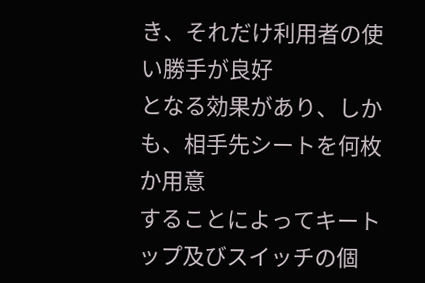き、それだけ利用者の使い勝手が良好
となる効果があり、しかも、相手先シートを何枚か用意
することによってキートップ及びスイッチの個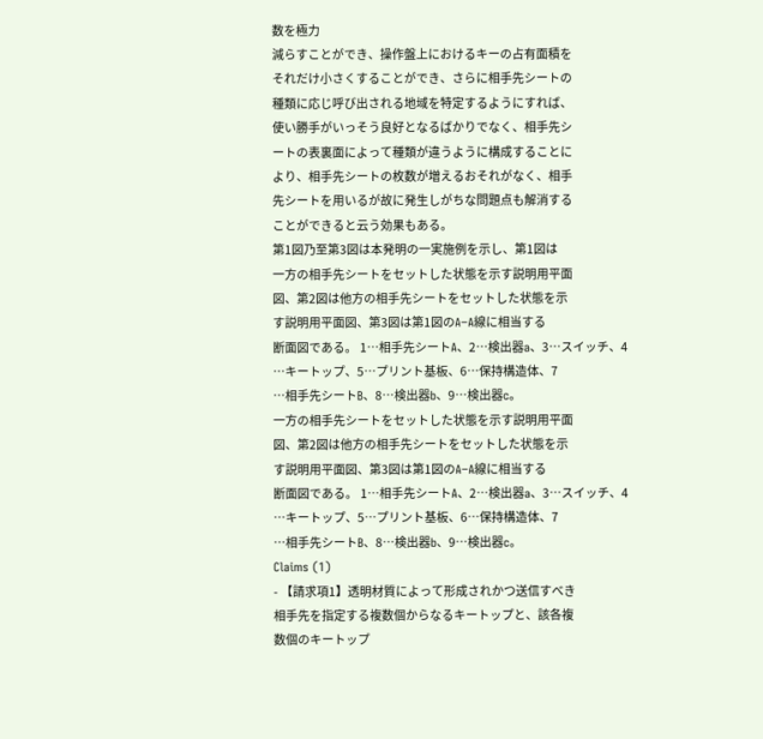数を極力
減らすことができ、操作盤上におけるキーの占有面積を
それだけ小さくすることができ、さらに相手先シートの
種類に応じ呼び出される地域を特定するようにすれば、
使い勝手がいっそう良好となるばかりでなく、相手先シ
ートの表裏面によって種類が違うように構成することに
より、相手先シートの枚数が増えるおそれがなく、相手
先シートを用いるが故に発生しがちな問題点も解消する
ことができると云う効果もある。
第1図乃至第3図は本発明の一実施例を示し、第1図は
一方の相手先シートをセットした状態を示す説明用平面
図、第2図は他方の相手先シートをセットした状態を示
す説明用平面図、第3図は第1図のA−A線に相当する
断面図である。 1…相手先シートA、2…検出器a、3…スイッチ、4
…キートップ、5…プリント基板、6…保持構造体、7
…相手先シートB、8…検出器b、9…検出器c。
一方の相手先シートをセットした状態を示す説明用平面
図、第2図は他方の相手先シートをセットした状態を示
す説明用平面図、第3図は第1図のA−A線に相当する
断面図である。 1…相手先シートA、2…検出器a、3…スイッチ、4
…キートップ、5…プリント基板、6…保持構造体、7
…相手先シートB、8…検出器b、9…検出器c。
Claims (1)
- 【請求項1】透明材質によって形成されかつ送信すべき
相手先を指定する複数個からなるキートップと、該各複
数個のキートップ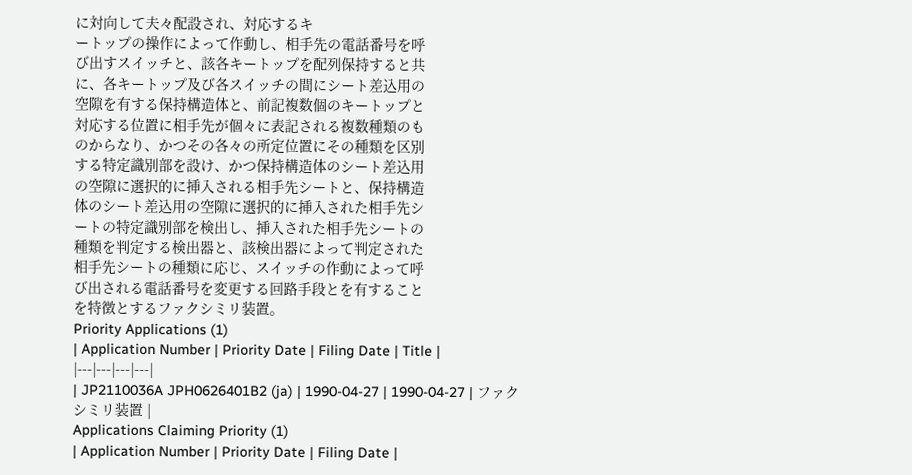に対向して夫々配設され、対応するキ
ートップの操作によって作動し、相手先の電話番号を呼
び出すスイッチと、該各キートップを配列保持すると共
に、各キートップ及び各スイッチの間にシート差込用の
空隙を有する保持構造体と、前記複数個のキートップと
対応する位置に相手先が個々に表記される複数種類のも
のからなり、かつその各々の所定位置にその種類を区別
する特定識別部を設け、かつ保持構造体のシート差込用
の空隙に選択的に挿入される相手先シートと、保持構造
体のシート差込用の空隙に選択的に挿入された相手先シ
ートの特定識別部を検出し、挿入された相手先シートの
種類を判定する検出器と、該検出器によって判定された
相手先シートの種類に応じ、スイッチの作動によって呼
び出される電話番号を変更する回路手段とを有すること
を特徴とするファクシミリ装置。
Priority Applications (1)
| Application Number | Priority Date | Filing Date | Title |
|---|---|---|---|
| JP2110036A JPH0626401B2 (ja) | 1990-04-27 | 1990-04-27 | ファクシミリ装置 |
Applications Claiming Priority (1)
| Application Number | Priority Date | Filing Date |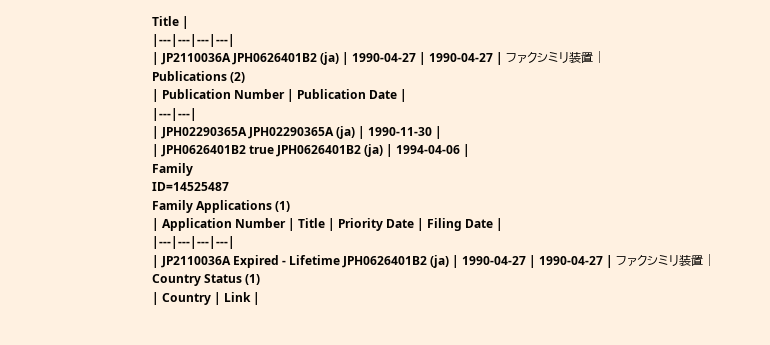Title |
|---|---|---|---|
| JP2110036A JPH0626401B2 (ja) | 1990-04-27 | 1990-04-27 | ファクシミリ装置 |
Publications (2)
| Publication Number | Publication Date |
|---|---|
| JPH02290365A JPH02290365A (ja) | 1990-11-30 |
| JPH0626401B2 true JPH0626401B2 (ja) | 1994-04-06 |
Family
ID=14525487
Family Applications (1)
| Application Number | Title | Priority Date | Filing Date |
|---|---|---|---|
| JP2110036A Expired - Lifetime JPH0626401B2 (ja) | 1990-04-27 | 1990-04-27 | ファクシミリ装置 |
Country Status (1)
| Country | Link |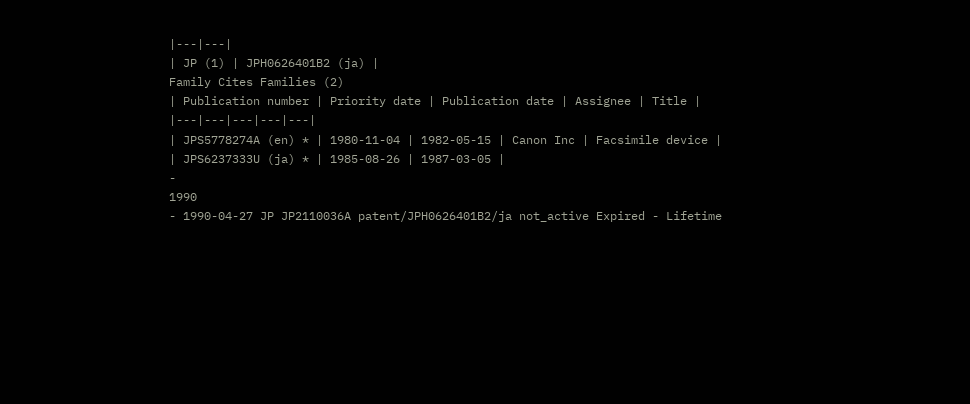|---|---|
| JP (1) | JPH0626401B2 (ja) |
Family Cites Families (2)
| Publication number | Priority date | Publication date | Assignee | Title |
|---|---|---|---|---|
| JPS5778274A (en) * | 1980-11-04 | 1982-05-15 | Canon Inc | Facsimile device |
| JPS6237333U (ja) * | 1985-08-26 | 1987-03-05 |
-
1990
- 1990-04-27 JP JP2110036A patent/JPH0626401B2/ja not_active Expired - Lifetime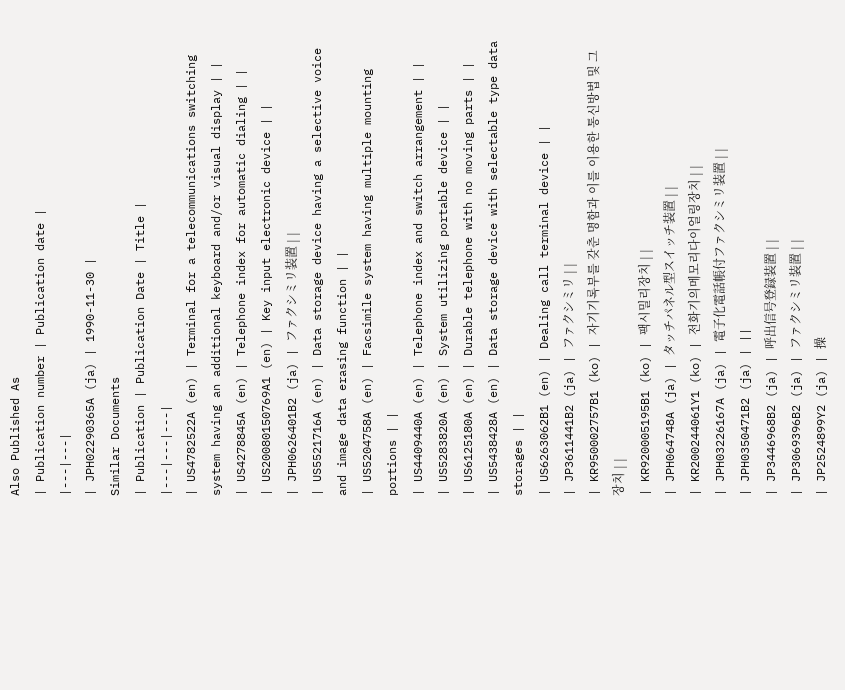Also Published As
| Publication number | Publication date |
|---|---|
| JPH02290365A (ja) | 1990-11-30 |
Similar Documents
| Publication | Publication Date | Title |
|---|---|---|
| US4782522A (en) | Terminal for a telecommunications switching system having an additional keyboard and/or visual display | |
| US4278845A (en) | Telephone index for automatic dialing | |
| US20080150769A1 (en) | Key input electronic device | |
| JPH0626401B2 (ja) | ファクシミリ装置 | |
| US5521716A (en) | Data storage device having a selective voice and image data erasing function | |
| US5204758A (en) | Facsimile system having multiple mounting portions | |
| US4409440A (en) | Telephone index and switch arrangement | |
| US5283820A (en) | System utilizing portable device | |
| US6125180A (en) | Durable telephone with no moving parts | |
| US5438428A (en) | Data storage device with selectable type data storages | |
| US6263062B1 (en) | Dealing call terminal device | |
| JP3611441B2 (ja) | ファクシミリ | |
| KR950002757B1 (ko) | 자기기록부를 갖춘 명함과 이를 이용한 통신방법 및 그 장치 | |
| KR920005195B1 (ko) | 팩시밀리장치 | |
| JPH064748A (ja) | タッチパネル型スイッチ装置 | |
| KR200244061Y1 (ko) | 전화기의메모리다이얼링장치 | |
| JPH03226167A (ja) | 電子化電話帳付ファクシミリ装置 | |
| JPH0350471B2 (ja) | ||
| JP3446968B2 (ja) | 呼出信号登録装置 | |
| JP3069396B2 (ja) | ファクシミリ装置 | |
| JP2524899Y2 (ja) | 操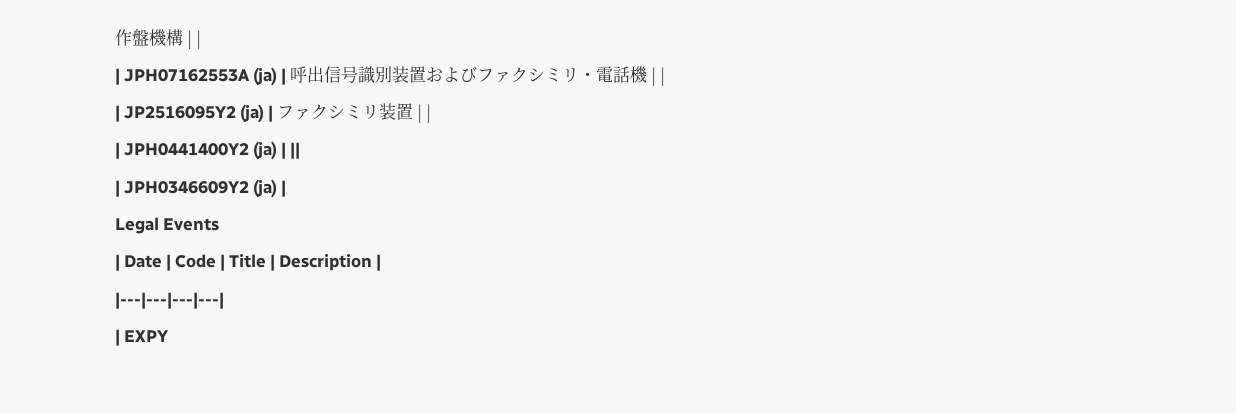作盤機構 | |
| JPH07162553A (ja) | 呼出信号識別装置およびファクシミリ・電話機 | |
| JP2516095Y2 (ja) | ファクシミリ装置 | |
| JPH0441400Y2 (ja) | ||
| JPH0346609Y2 (ja) |
Legal Events
| Date | Code | Title | Description |
|---|---|---|---|
| EXPY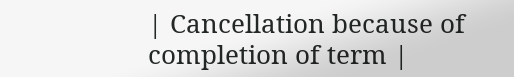| Cancellation because of completion of term |